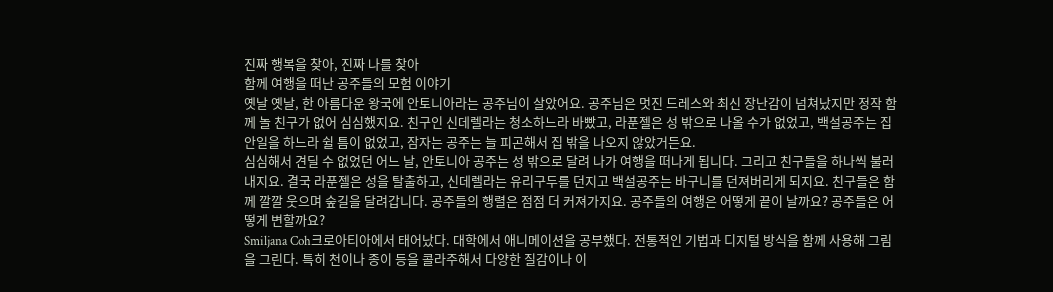진짜 행복을 찾아, 진짜 나를 찾아
함께 여행을 떠난 공주들의 모험 이야기
옛날 옛날, 한 아름다운 왕국에 안토니아라는 공주님이 살았어요. 공주님은 멋진 드레스와 최신 장난감이 넘쳐났지만 정작 함께 놀 친구가 없어 심심했지요. 친구인 신데렐라는 청소하느라 바빴고, 라푼젤은 성 밖으로 나올 수가 없었고, 백설공주는 집안일을 하느라 쉴 틈이 없었고, 잠자는 공주는 늘 피곤해서 집 밖을 나오지 않았거든요.
심심해서 견딜 수 없었던 어느 날, 안토니아 공주는 성 밖으로 달려 나가 여행을 떠나게 됩니다. 그리고 친구들을 하나씩 불러내지요. 결국 라푼젤은 성을 탈출하고, 신데렐라는 유리구두를 던지고 백설공주는 바구니를 던져버리게 되지요. 친구들은 함께 깔깔 웃으며 숲길을 달려갑니다. 공주들의 행렬은 점점 더 커져가지요. 공주들의 여행은 어떻게 끝이 날까요? 공주들은 어떻게 변할까요?
Smiljana Coh크로아티아에서 태어났다. 대학에서 애니메이션을 공부했다. 전통적인 기법과 디지털 방식을 함께 사용해 그림을 그린다. 특히 천이나 종이 등을 콜라주해서 다양한 질감이나 이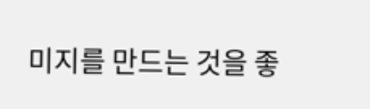미지를 만드는 것을 좋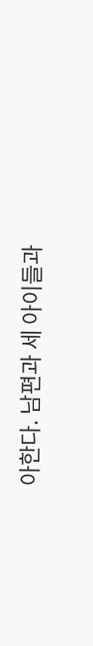아한다. 남편과 세 아이들과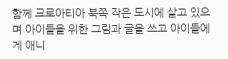함께 크로아티아 북쪽 작은 도시에 살고 있으며 아이들을 위한 그림과 글을 쓰고 아이들에게 애니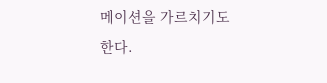메이션을 가르치기도 한다.